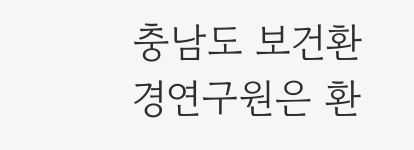충남도 보건환경연구원은 환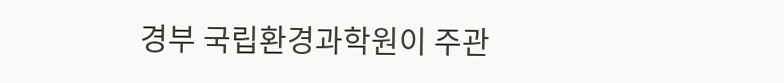경부 국립환경과학원이 주관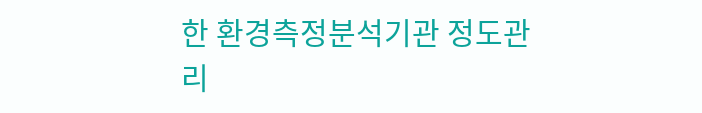한 환경측정분석기관 정도관리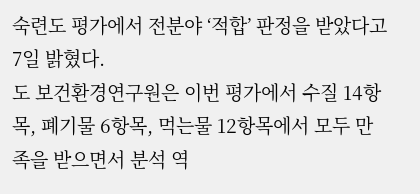숙련도 평가에서 전분야 ‘적합’ 판정을 받았다고 7일 밝혔다.
도 보건환경연구원은 이번 평가에서 수질 14항목, 폐기물 6항목, 먹는물 12항목에서 모두 만족을 받으면서 분석 역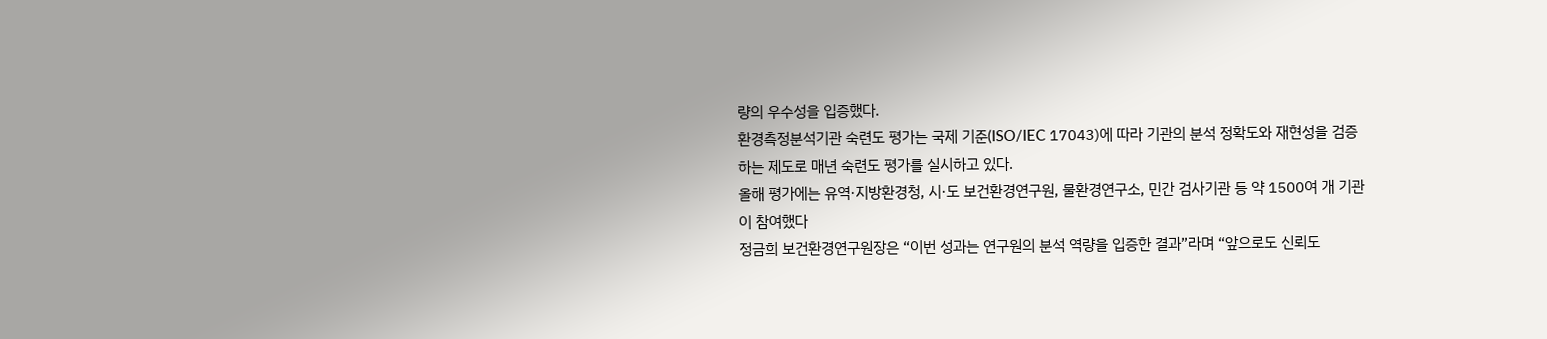량의 우수성을 입증했다.
환경측정분석기관 숙련도 평가는 국제 기준(ISO/IEC 17043)에 따라 기관의 분석 정확도와 재현성을 검증하는 제도로 매년 숙련도 평가를 실시하고 있다.
올해 평가에는 유역·지방환경청, 시·도 보건환경연구원, 물환경연구소, 민간 검사기관 등 약 1500여 개 기관이 참여했다
정금희 보건환경연구원장은 “이번 성과는 연구원의 분석 역량을 입증한 결과”라며 “앞으로도 신뢰도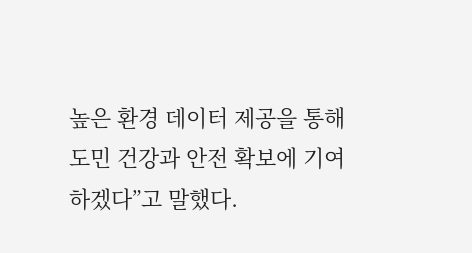높은 환경 데이터 제공을 통해 도민 건강과 안전 확보에 기여하겠다”고 말했다.